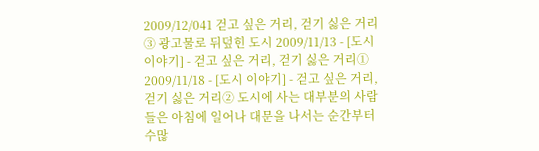2009/12/041 걷고 싶은 거리, 걷기 싫은 거리 ③ 광고물로 뒤덮힌 도시 2009/11/13 - [도시 이야기] - 걷고 싶은 거리, 걷기 싫은 거리① 2009/11/18 - [도시 이야기] - 걷고 싶은 거리, 걷기 싫은 거리② 도시에 사는 대부분의 사람들은 아침에 일어나 대문을 나서는 순간부터 수많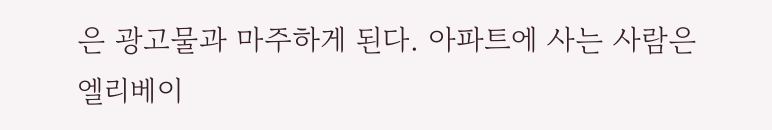은 광고물과 마주하게 된다. 아파트에 사는 사람은 엘리베이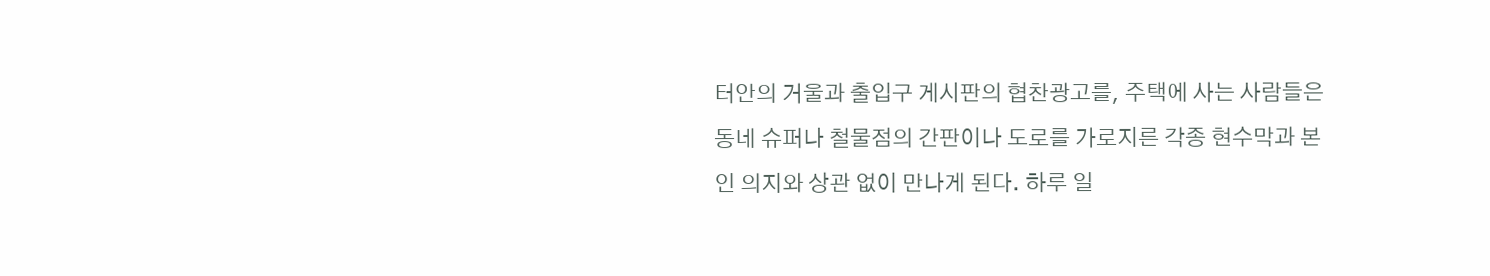터안의 거울과 출입구 게시판의 협찬광고를, 주택에 사는 사람들은 동네 슈퍼나 철물점의 간판이나 도로를 가로지른 각종 현수막과 본인 의지와 상관 없이 만나게 된다. 하루 일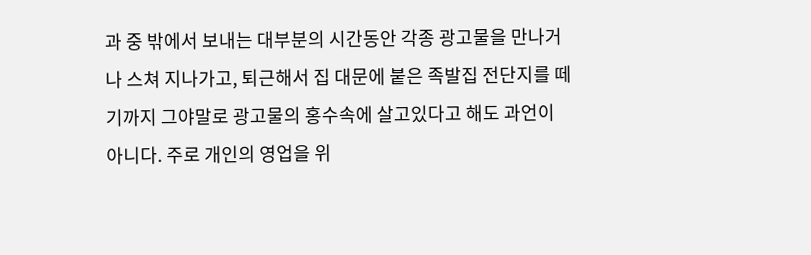과 중 밖에서 보내는 대부분의 시간동안 각종 광고물을 만나거나 스쳐 지나가고, 퇴근해서 집 대문에 붙은 족발집 전단지를 떼기까지 그야말로 광고물의 홍수속에 살고있다고 해도 과언이 아니다. 주로 개인의 영업을 위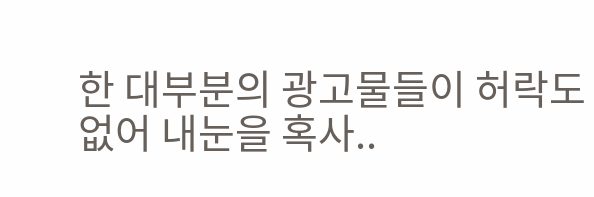한 대부분의 광고물들이 허락도 없어 내눈을 혹사..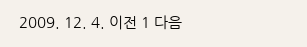2009. 12. 4. 이전 1 다음